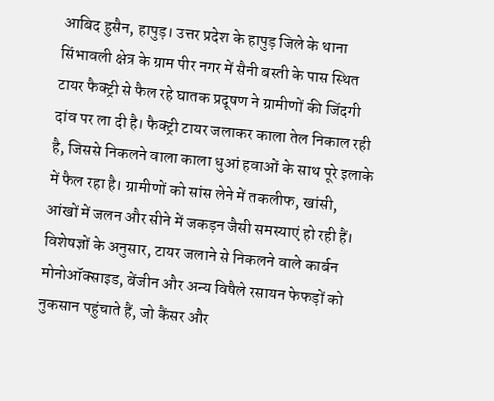आबिद हुसैन, हापुड़। उत्तर प्रदेश के हापुड़ जिले के थाना सिंभावली क्षेत्र के ग्राम पीर नगर में सैनी बस्ती के पास स्थित टायर फैक्ट्री से फैल रहे घातक प्रदूषण ने ग्रामीणों की जिंदगी दांव पर ला दी है। फैक्ट्री टायर जलाकर काला तेल निकाल रही है, जिससे निकलने वाला काला धुआं हवाओं के साथ पूरे इलाके में फैल रहा है। ग्रामीणों को सांस लेने में तकलीफ, खांसी, आंखों में जलन और सीने में जकड़न जैसी समस्याएं हो रही हैं।
विशेषज्ञों के अनुसार, टायर जलाने से निकलने वाले कार्बन मोनोऑक्साइड, बेंजीन और अन्य विषैले रसायन फेफड़ों को नुकसान पहुंचाते हैं, जो कैंसर और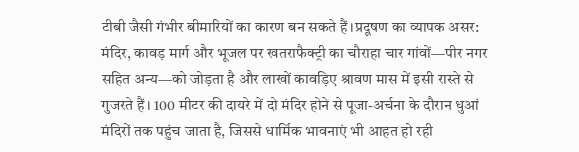टीबी जैसी गंभीर बीमारियों का कारण बन सकते हैं।प्रदूषण का व्यापक असर: मंदिर, कावड़ मार्ग और भूजल पर खतराफैक्ट्री का चौराहा चार गांवों—पीर नगर सहित अन्य—को जोड़ता है और लाखों कावड़िए श्रावण मास में इसी रास्ते से गुजरते हैं। 100 मीटर की दायरे में दो मंदिर होने से पूजा-अर्चना के दौरान धुआं मंदिरों तक पहुंच जाता है, जिससे धार्मिक भावनाएं भी आहत हो रही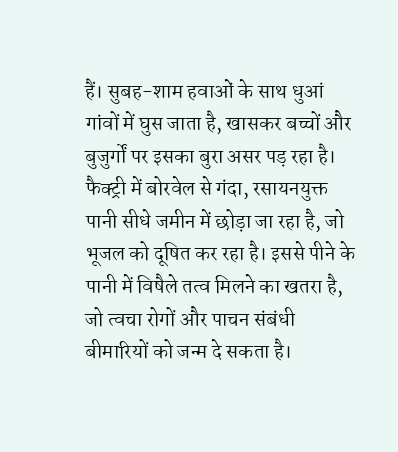हैं। सुबह-शाम हवाओं के साथ धुआं गांवों में घुस जाता है, खासकर बच्चों और बुजुर्गों पर इसका बुरा असर पड़ रहा है। फैक्ट्री में बोरवेल से गंदा, रसायनयुक्त पानी सीधे जमीन में छोड़ा जा रहा है, जो भूजल को दूषित कर रहा है। इससे पीने के पानी में विषैले तत्व मिलने का खतरा है, जो त्वचा रोगों और पाचन संबंधी बीमारियों को जन्म दे सकता है।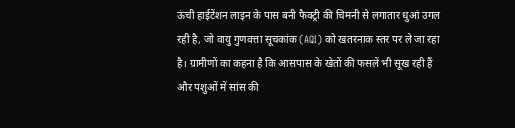ऊंची हाईटेंशन लाइन के पास बनी फैक्ट्री की चिमनी से लगातार धुआं उगल रही है, जो वायु गुणवत्ता सूचकांक (AQI) को खतरनाक स्तर पर ले जा रहा है। ग्रामीणों का कहना है कि आसपास के खेतों की फसलें भी सूख रही हैं और पशुओं में सांस की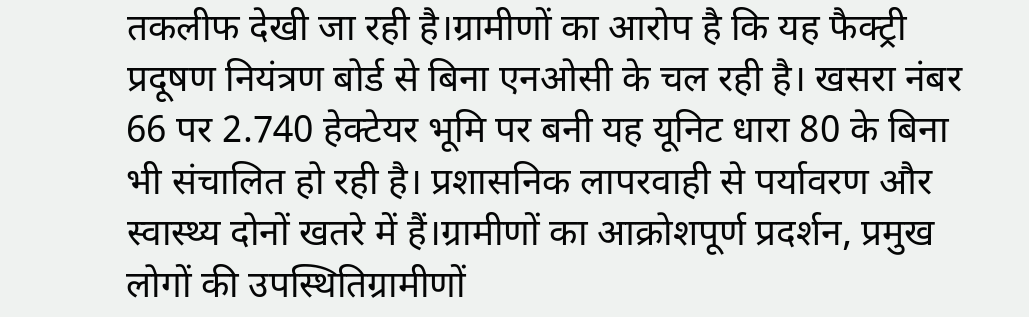तकलीफ देखी जा रही है।ग्रामीणों का आरोप है कि यह फैक्ट्री प्रदूषण नियंत्रण बोर्ड से बिना एनओसी के चल रही है। खसरा नंबर 66 पर 2.740 हेक्टेयर भूमि पर बनी यह यूनिट धारा 80 के बिना भी संचालित हो रही है। प्रशासनिक लापरवाही से पर्यावरण और स्वास्थ्य दोनों खतरे में हैं।ग्रामीणों का आक्रोशपूर्ण प्रदर्शन, प्रमुख लोगों की उपस्थितिग्रामीणों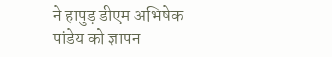ने हापुड़ डीएम अभिषेक पांडेय को ज्ञापन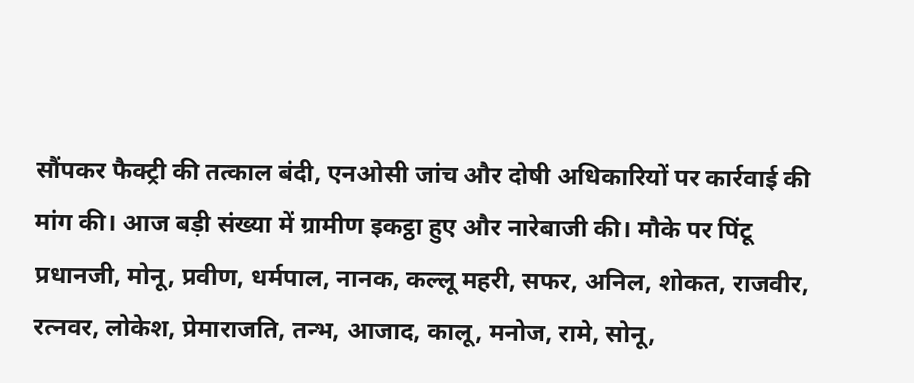सौंपकर फैक्ट्री की तत्काल बंदी, एनओसी जांच और दोषी अधिकारियों पर कार्रवाई की मांग की। आज बड़ी संख्या में ग्रामीण इकट्ठा हुए और नारेबाजी की। मौके पर पिंटू प्रधानजी, मोनू, प्रवीण, धर्मपाल, नानक, कल्लू महरी, सफर, अनिल, शोकत, राजवीर, रत्नवर, लोकेश, प्रेमाराजति, तन्भ, आजाद, कालू, मनोज, रामे, सोनू,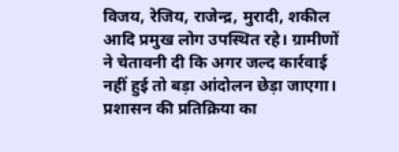विजय, रेजिय, राजेन्द्र, मुरादी, शकील आदि प्रमुख लोग उपस्थित रहे। ग्रामीणों ने चेतावनी दी कि अगर जल्द कार्रवाई नहीं हुई तो बड़ा आंदोलन छेड़ा जाएगा। प्रशासन की प्रतिक्रिया का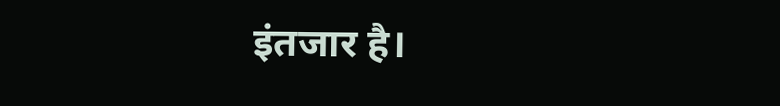इंतजार है।